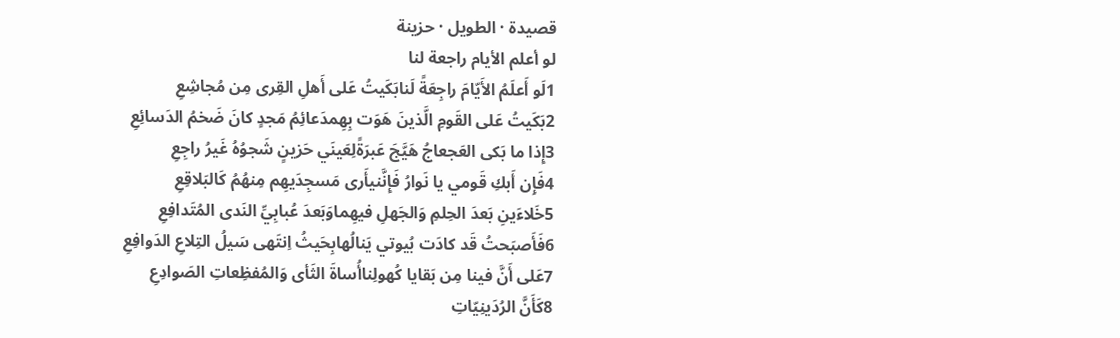قصيدة · الطويل · حزينة
لو أعلم الأيام راجعة لنا
1لَو أَعلَمُ الأَيّامَ راجِعَةً لَنابَكَيتُ عَلى أَهلِ القِرى مِن مُجاشِعِ
2بَكَيتُ عَلى القَومِ الَّذينَ هَوَت بِهِمدَعائِمُ مَجدٍ كانَ ضَخمُ الدَسائِعِ
3إِذا ما بَكى العَجعاجُ هَيَّجَ عَبرَةًلِعَينَي حَزينٍ شَجوُهُ غَيرُ راجِعِ
4فَإِن أَبكِ قَومي يا نَوارُ فَإِنَّنيأَرى مَسجِدَيهِم مِنهُمُ كَالبَلاقِعِ
5خَلاءَينِ بَعدَ الحِلمِ وَالجَهلِ فيهِماوَبَعدَ عُبابِيِّ النَدى المُتَدافِعِ
6فَأَصبَحتُ قَد كادَت بُيوتي يَنالُهابِحَيثُ اِنتَهى سَيلُ التِلاعِ الدَوافِعِ
7عَلى أَنَّ فينا مِن بَقايا كُهولِناأُساةَ الثَأى وَالمُفظِعاتِ الصَوادِعِ
8كَأَنَّ الرُدَينِيّاتِ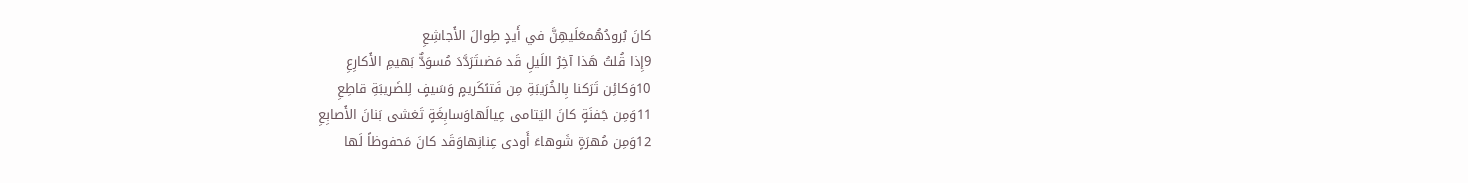كانَ بُرودُهُمعَلَيهِنَّ في أَيدٍ طِوالَ الأَجاشِعِ
9إِذا قُلتُ هَذا آخِرُ اللَيلِ قَد مَضىتَرَدَّدَ مُسوَدٌّ بَهيمِ الأَكارِعِ
10وَكائِن تَرَكنا بِالخُرَيبَةِ مِن فَتىًكَريمٍ وَسَيفٍ لِلضَريبَةِ قاطِعِ
11وَمِن جَفنَةٍ كانَ اليَتامى عِيالَهاوَسابِغَةٍ تَغشى بَنانَ الأَصابِعِ
12وَمِن مُهرَةٍ شَوهاءَ أَودى عِنانِهاوَقَد كانَ مَحفوظاً لَها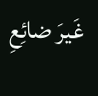غَيرَ ضائِعِ